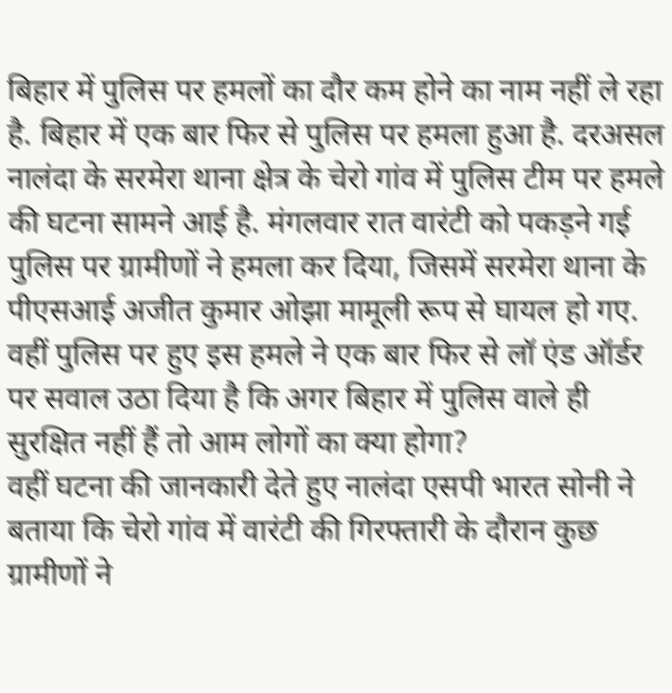बिहार में पुलिस पर हमलों का दौर कम होने का नाम नहीं ले रहा है. बिहार में एक बार फिर से पुलिस पर हमला हुआ है. दरअसल नालंदा के सरमेरा थाना क्षेत्र के चेरो गांव में पुलिस टीम पर हमले की घटना सामने आई है. मंगलवार रात वारंटी को पकड़ने गई पुलिस पर ग्रामीणों ने हमला कर दिया, जिसमें सरमेरा थाना के पीएसआई अजीत कुमार ओझा मामूली रूप से घायल हो गए. वहीं पुलिस पर हुए इस हमले ने एक बार फिर से लॉ एंड ऑर्डर पर सवाल उठा दिया है कि अगर बिहार में पुलिस वाले ही सुरक्षित नहीं हैं तो आम लोगों का क्या होगा?
वहीं घटना की जानकारी देते हुए नालंदा एसपी भारत सोनी ने बताया कि चेरो गांव में वारंटी की गिरफ्तारी के दौरान कुछ ग्रामीणों ने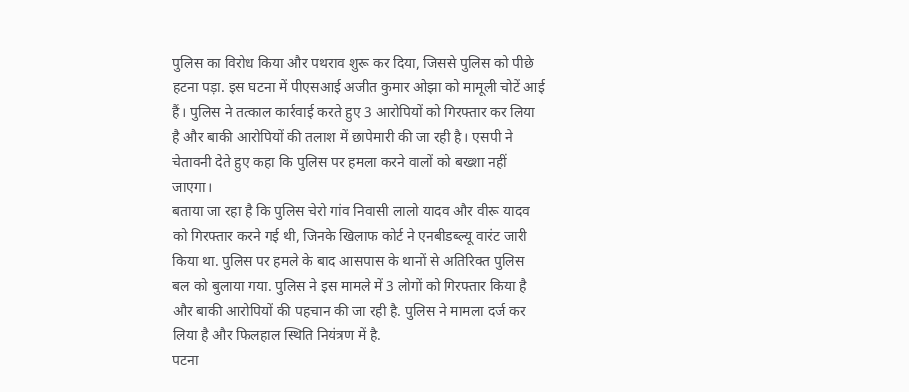पुलिस का विरोध किया और पथराव शुरू कर दिया, जिससे पुलिस को पीछे हटना पड़ा. इस घटना में पीएसआई अजीत कुमार ओझा को मामूली चोटें आई हैं। पुलिस ने तत्काल कार्रवाई करते हुए 3 आरोपियों को गिरफ्तार कर लिया है और बाकी आरोपियों की तलाश में छापेमारी की जा रही है। एसपी ने चेतावनी देते हुए कहा कि पुलिस पर हमला करने वालों को बख्शा नहीं जाएगा।
बताया जा रहा है कि पुलिस चेरो गांव निवासी लालो यादव और वीरू यादव को गिरफ्तार करने गई थी, जिनके खिलाफ कोर्ट ने एनबीडब्ल्यू वारंट जारी किया था. पुलिस पर हमले के बाद आसपास के थानों से अतिरिक्त पुलिस बल को बुलाया गया. पुलिस ने इस मामले में 3 लोगों को गिरफ्तार किया है और बाकी आरोपियों की पहचान की जा रही है. पुलिस ने मामला दर्ज कर लिया है और फिलहाल स्थिति नियंत्रण में है.
पटना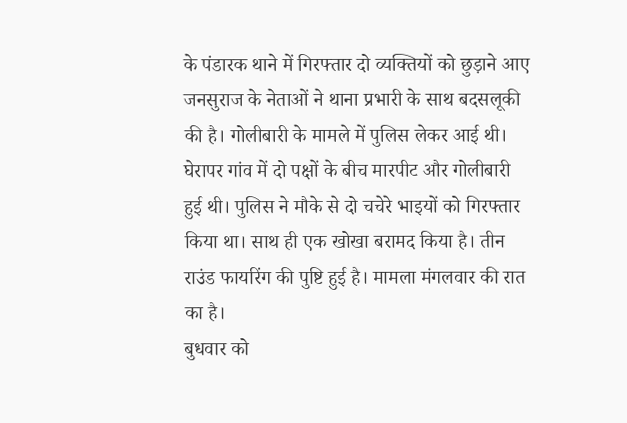के पंडारक थाने में गिरफ्तार दो व्यक्तियों को छुड़ाने आए जनसुराज के नेताओं ने थाना प्रभारी के साथ बदसलूकी की है। गोलीबारी के मामले में पुलिस लेकर आई थी। घेरापर गांव में दो पक्षों के बीच मारपीट और गोलीबारी हुई थी। पुलिस ने मौके से दो चचेरे भाइयों को गिरफ्तार किया था। साथ ही एक खोखा बरामद किया है। तीन राउंड फायरिंग की पुष्टि हुई है। मामला मंगलवार की रात का है।
बुधवार को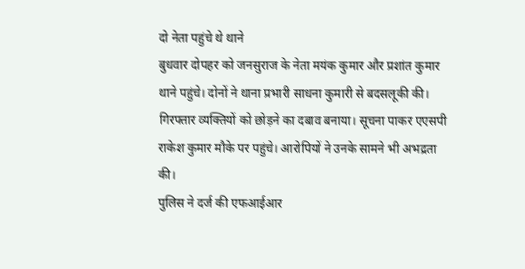दो नेता पहुंचे थे थाने
बुधवार दोपहर को जनसुराज के नेता मयंक कुमार और प्रशांत कुमार थाने पहुंचे। दोनों ने थाना प्रभारी साधना कुमारी से बदसलूकी की। गिरफ्तार व्यक्तियों को छोड़ने का दबाव बनाया। सूचना पाकर एएसपी राकेश कुमार मौके पर पहुंचे। आरोपियों ने उनके सामने भी अभद्रता की।
पुलिस ने दर्ज की एफआईआर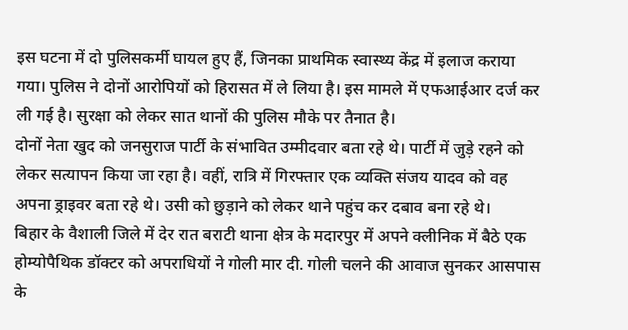इस घटना में दो पुलिसकर्मी घायल हुए हैं, जिनका प्राथमिक स्वास्थ्य केंद्र में इलाज कराया गया। पुलिस ने दोनों आरोपियों को हिरासत में ले लिया है। इस मामले में एफआईआर दर्ज कर ली गई है। सुरक्षा को लेकर सात थानों की पुलिस मौके पर तैनात है।
दोनों नेता खुद को जनसुराज पार्टी के संभावित उम्मीदवार बता रहे थे। पार्टी में जुड़े रहने को लेकर सत्यापन किया जा रहा है। वहीं, रात्रि में गिरफ्तार एक व्यक्ति संजय यादव को वह अपना ड्राइवर बता रहे थे। उसी को छुड़ाने को लेकर थाने पहुंच कर दबाव बना रहे थे।
बिहार के वैशाली जिले में देर रात बराटी थाना क्षेत्र के मदारपुर में अपने क्लीनिक में बैठे एक होम्योपैथिक डॉक्टर को अपराधियों ने गोली मार दी. गोली चलने की आवाज सुनकर आसपास के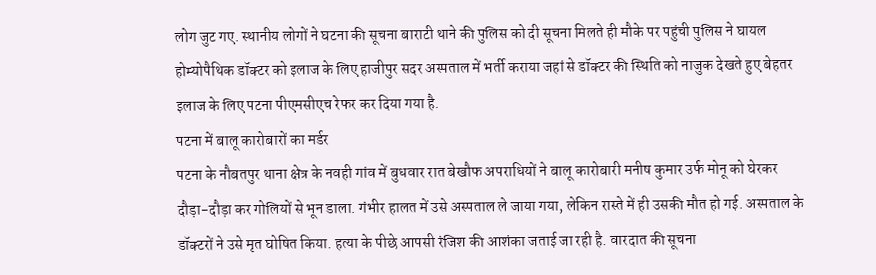लोग जुट गए. स्थानीय लोगों ने घटना की सूचना बाराटी थाने की पुलिस को दी सूचना मिलते ही मौके पर पहुंची पुलिस ने घायल होम्योपैथिक डॉक्टर को इलाज के लिए हाजीपुर सदर अस्पताल में भर्ती कराया जहां से डॉक्टर की स्थिति को नाजुक देखते हुए बेहतर इलाज के लिए पटना पीएमसीएच रेफर कर दिया गया है.
पटना में बालू कारोबारों का मर्डर
पटना के नौबतपुर थाना क्षेत्र के नवही गांव में बुधवार रात बेखौफ अपराधियों ने बालू कारोबारी मनीष कुमार उर्फ मोनू को घेरकर दौड़ा-दौड़ा कर गोलियों से भून डाला. गंभीर हालत में उसे अस्पताल ले जाया गया, लेकिन रास्ते में ही उसकी मौत हो गई. अस्पताल के डॉक्टरों ने उसे मृत घोषित किया. हत्या के पीछे आपसी रंजिश की आशंका जताई जा रही है. वारदात की सूचना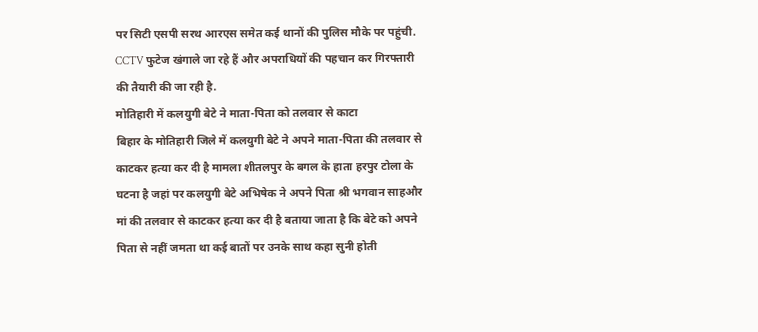पर सिटी एसपी सरथ आरएस समेत कई थानों की पुलिस मौके पर पहुंची. CCTV फुटेज खंगाले जा रहे हैं और अपराधियों की पहचान कर गिरफ्तारी की तैयारी की जा रही है.
मोतिहारी में कलयुगी बेटे ने माता-पिता को तलवार से काटा
बिहार के मोतिहारी जिले में कलयुगी बेटे ने अपने माता-पिता की तलवार से काटकर हत्या कर दी है मामला शीतलपुर के बगल के हाता हरपुर टोला के घटना है जहां पर कलयुगी बेटे अभिषेक ने अपने पिता श्री भगवान साहऔर मां की तलवार से काटकर हत्या कर दी है बताया जाता है कि बेटे को अपने पिता से नहीं जमता था कई बातों पर उनके साथ कहा सुनी होती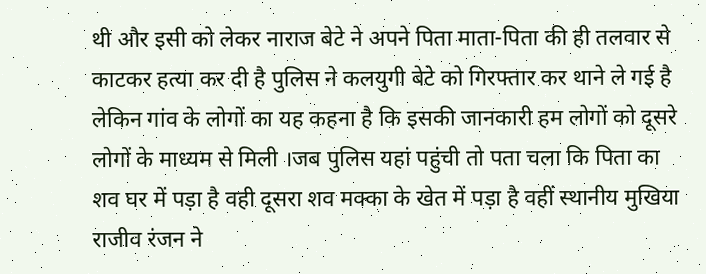थी और इसी को लेकर नाराज बेटे ने अपने पिता माता-पिता की ही तलवार से काटकर हत्या कर दी है पुलिस ने कलयुगी बेटे को गिरफ्तार कर थाने ले गई है लेकिन गांव के लोगों का यह कहना है कि इसकी जानकारी हम लोगों को दूसरे लोगों के माध्यम से मिली ।जब पुलिस यहां पहुंची तो पता चला कि पिता का शव घर में पड़ा है वही दूसरा शव मक्का के खेत में पड़ा है वहीं स्थानीय मुखिया राजीव रंजन ने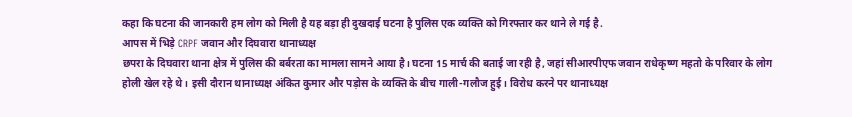कहा कि घटना की जानकारी हम लोग को मिली है यह बड़ा ही दुखदाई घटना है पुलिस एक व्यक्ति को गिरफ्तार कर थाने ले गई है.
आपस में भिड़े CRPF जवान और दिघवारा थानाध्यक्ष
छपरा के दिघवारा थाना क्षेत्र में पुलिस की बर्बरता का मामला सामने आया है। घटना 15 मार्च की बताई जा रही है, जहां सीआरपीएफ जवान राधेकृष्ण महतो के परिवार के लोग होली खेल रहे थे। इसी दौरान थानाध्यक्ष अंकित कुमार और पड़ोस के व्यक्ति के बीच गाली-गलौज हुई। विरोध करने पर थानाध्यक्ष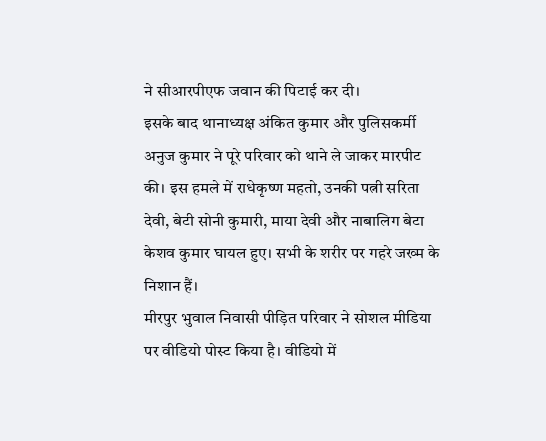ने सीआरपीएफ जवान की पिटाई कर दी।
इसके बाद थानाध्यक्ष अंकित कुमार और पुलिसकर्मी अनुज कुमार ने पूरे परिवार को थाने ले जाकर मारपीट की। इस हमले में राधेकृष्ण महतो, उनकी पत्नी सरिता देवी, बेटी सोनी कुमारी, माया देवी और नाबालिग बेटा केशव कुमार घायल हुए। सभी के शरीर पर गहरे जख्म के निशान हैं।
मीरपुर भुवाल निवासी पीड़ित परिवार ने सोशल मीडिया पर वीडियो पोस्ट किया है। वीडियो में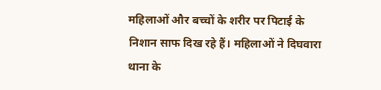महिलाओं और बच्चों के शरीर पर पिटाई के निशान साफ दिख रहे हैं। महिलाओं ने दिघवारा थाना के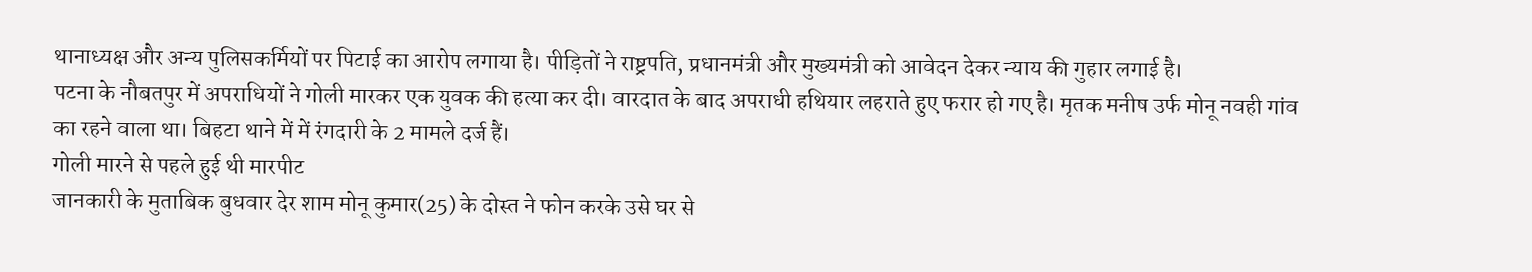थानाध्यक्ष और अन्य पुलिसकर्मियों पर पिटाई का आरोप लगाया है। पीड़ितों ने राष्ट्रपति, प्रधानमंत्री और मुख्यमंत्री को आवेदन देकर न्याय की गुहार लगाई है।
पटना के नौबतपुर में अपराधियों ने गोली मारकर एक युवक की हत्या कर दी। वारदात के बाद अपराधी हथियार लहराते हुए फरार हो गए है। मृतक मनीष उर्फ मोनू नवही गांव का रहने वाला था। बिहटा थाने में में रंगदारी के 2 मामले दर्ज हैं।
गोली मारने से पहले हुई थी मारपीट
जानकारी के मुताबिक बुधवार देर शाम मोनू कुमार(25) के दोस्त ने फोन करके उसे घर से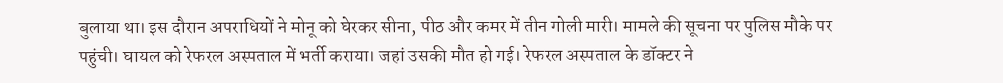बुलाया था। इस दौरान अपराधियों ने मोनू को घेरकर सीना, पीठ और कमर में तीन गोली मारी। मामले की सूचना पर पुलिस मौके पर पहुंची। घायल को रेफरल अस्पताल में भर्ती कराया। जहां उसकी मौत हो गई। रेफरल अस्पताल के डॉक्टर ने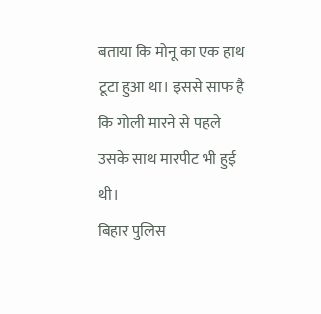बताया कि मोनू का एक हाथ टूटा हुआ था। इससे साफ है कि गोली मारने से पहले उसके साथ मारपीट भी हुई थी।
बिहार पुलिस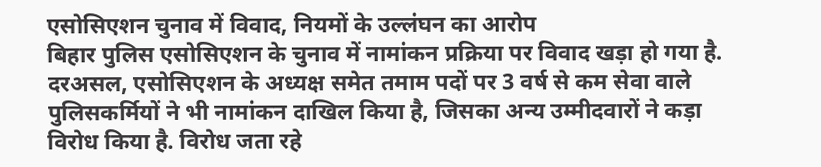एसोसिएशन चुनाव में विवाद, नियमों के उल्लंघन का आरोप
बिहार पुलिस एसोसिएशन के चुनाव में नामांकन प्रक्रिया पर विवाद खड़ा हो गया है. दरअसल, एसोसिएशन के अध्यक्ष समेत तमाम पदों पर 3 वर्ष से कम सेवा वाले पुलिसकर्मियों ने भी नामांकन दाखिल किया है, जिसका अन्य उम्मीदवारों ने कड़ा विरोध किया है. विरोध जता रहे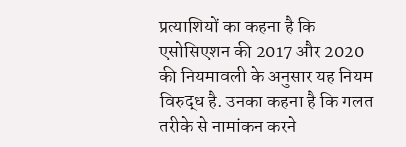प्रत्याशियों का कहना है कि एसोसिएशन की 2017 और 2020 की नियमावली के अनुसार यह नियम विरुद्ध है. उनका कहना है कि गलत तरीके से नामांकन करने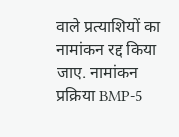वाले प्रत्याशियों का नामांकन रद्द किया जाए. नामांकन प्रक्रिया BMP-5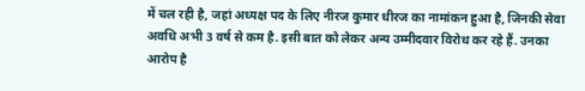में चल रही है, जहां अध्यक्ष पद के लिए नीरज कुमार धीरज का नामांकन हुआ है, जिनकी सेवा अवधि अभी 3 वर्ष से कम है. इसी बात को लेकर अन्य उम्मीदवार विरोध कर रहे हैं. उनका आरोप है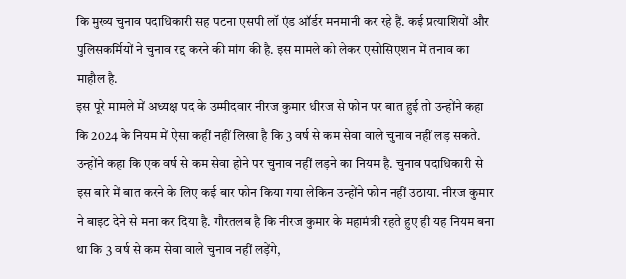कि मुख्य चुनाव पदाधिकारी सह पटना एसपी लॉ एंड ऑर्डर मनमानी कर रहे हैं. कई प्रत्याशियों और पुलिसकर्मियों ने चुनाव रद्द करने की मांग की है. इस मामले को लेकर एसोसिएशन में तनाव का माहौल है.
इस पूरे मामले में अध्यक्ष पद के उम्मीदवार नीरज कुमार धीरज से फोन पर बात हुई तो उन्होंने कहा कि 2024 के नियम में ऐसा कहीं नहीं लिखा है कि 3 वर्ष से कम सेवा वाले चुनाव नहीं लड़ सकते. उन्होंने कहा कि एक वर्ष से कम सेवा होने पर चुनाव नहीं लड़ने का नियम है. चुनाव पदाधिकारी से इस बारे में बात करने के लिए कई बार फोन किया गया लेकिन उन्होंने फोन नहीं उठाया. नीरज कुमार ने बाइट देने से मना कर दिया है. गौरतलब है कि नीरज कुमार के महामंत्री रहते हुए ही यह नियम बना था कि 3 वर्ष से कम सेवा वाले चुनाव नहीं लड़ेंगे,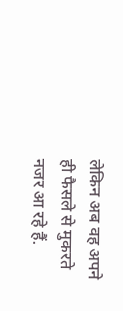लेकिन अब वह अपने ही फैसले से मुकरते नजर आ रहे हैं.